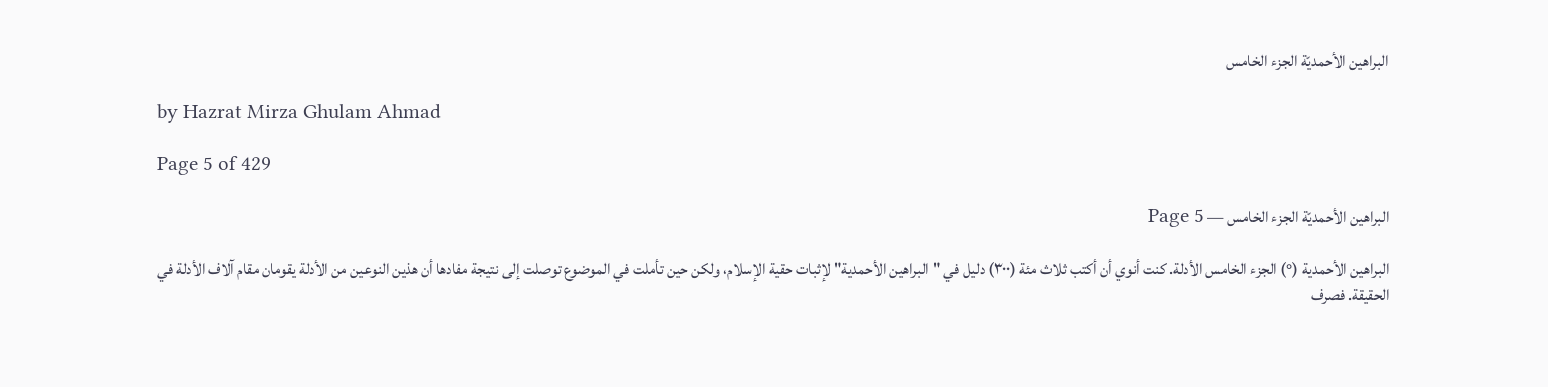البراهين الأحمديّة الجزء الخامس

by Hazrat Mirza Ghulam Ahmad

Page 5 of 429

البراهين الأحمديّة الجزء الخامس — Page 5

البراهين الأحمدية (°) الجزء الخامس الأدلة. كنت أنوي أن أكتب ثلاث مئة (۳۰۰) دليل في "البراهين الأحمدية" لإثبات حقية الإسلام، ولكن حين تأملت في الموضوع توصلت إلى نتيجة مفادها أن هذين النوعين من الأدلة يقومان مقام آلاف الأدلة في الحقيقة. فصرف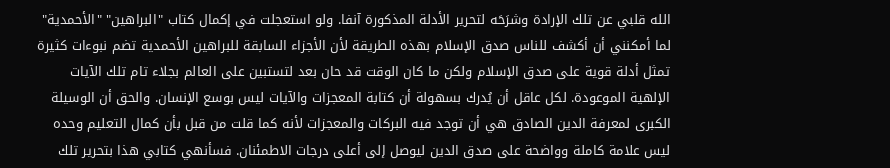الله قلبي عن تلك الإرادة وشرَحَه لتحرير الأدلة المذكورة آنفا. ولو استعجلت في إكمال كتاب "البراهين" "الأحمدية" لما أمكنني أن أكشف للناس صدق الإسلام بهذه الطريقة لأن الأجزاء السابقة للبراهين الأحمدية تضم نبوءات كثيرة تمثل أدلة قوية على صدق الإسلام ولكن ما كان الوقت قد حان بعد لتستبين على العالم بجلاء تام تلك الآيات الإلهية الموعودة. لكل عاقل أن يُدرك بسهولة أن كتابة المعجزات والآيات ليس بوسع الإنسان. والحق أن الوسيلة الكبرى لمعرفة الدين الصادق هي أن توجد فيه البركات والمعجزات لأنه كما قلت من قبل بأن كمال التعليم وحده ليس علامة كاملة وواضحة على صدق الدين ليوصل إلى أعلى درجات الاطمئنان. فسأنهي كتابي هذا بتحرير تلك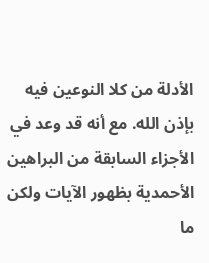الأدلة من كلا النوعين فيه بإذن الله. مع أنه قد وعد في الأجزاء السابقة من البراهين الأحمدية بظهور الآيات ولكن ما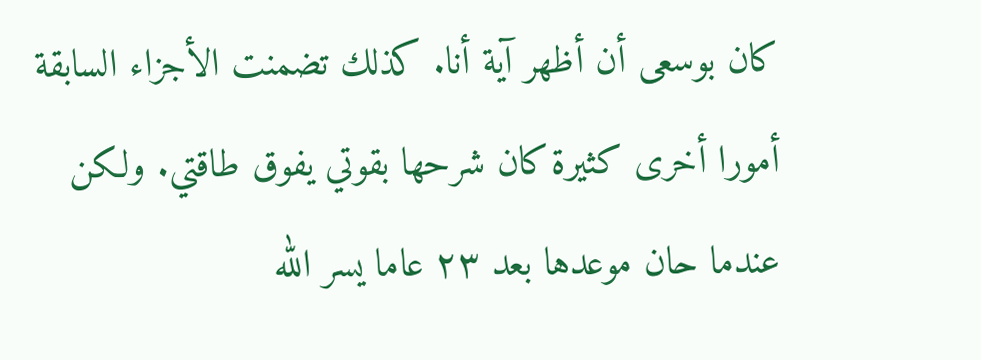كان بوسعى أن أظهر آية أنا. كذلك تضمنت الأجزاء السابقة أمورا أخرى كثيرة كان شرحها بقوتي يفوق طاقتي. ولكن عندما حان موعدها بعد ٢٣ عاما يسر الله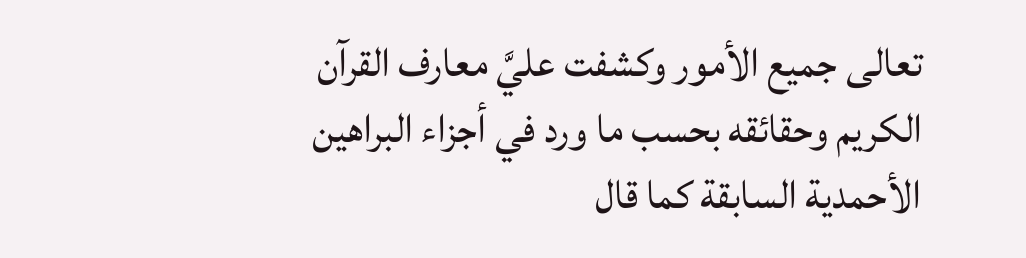تعالى جميع الأمور وكشفت عليَّ معارف القرآن الكريم وحقائقه بحسب ما ورد في أجزاء البراهين الأحمدية السابقة كما قال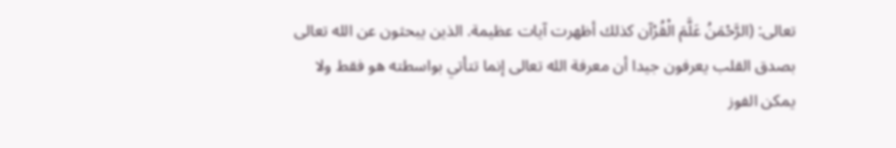تعالى: (الرَّحْمَنُ عَلَّمَ الْقُرْآن كذلك أظهرت آيات عظيمة. الذين يبحثون عن الله تعالى بصدق القلب يعرفون جيدا أن معرفة الله تعالى إنما تتأتي بواسطته هو فقط ولا يمكن الفوز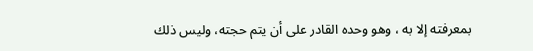بمعرفته إلا به ، وهو وحده القادر على أن يتم حجته، وليس ذلك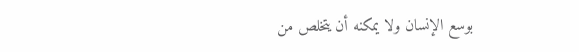بوسع الإنسان ولا يمكنه أن يتخلص من